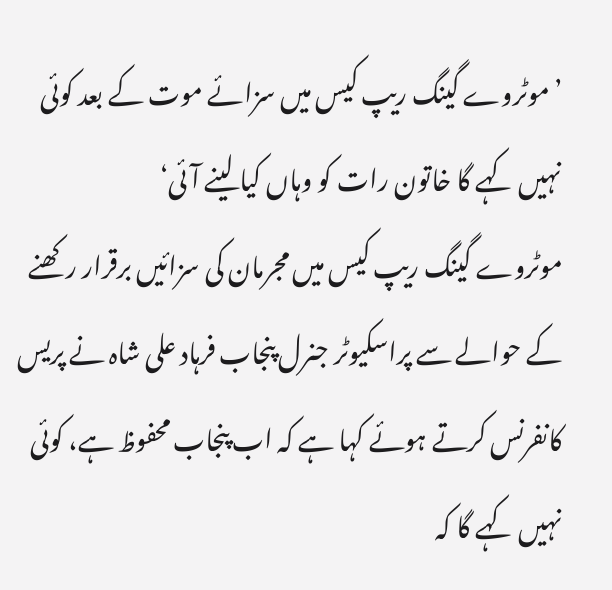’موٹروے گینگ ریپ کیس میں سزائے موت کے بعد کوئی نہیں کہے گا خاتون رات کو وہاں کیا لینے آئی‘
موٹروے گینگ ریپ کیس میں مجرمان کی سزائیں برقرار رکھنے کے حوالے سے پراسکیوٹر جنرل پنجاب فرہاد علی شاہ نے پریس کانفرنس کرتے ہوئے کہا ہے کہ اب پنجاب محفوظ ہے، کوئی نہیں کہے گا کہ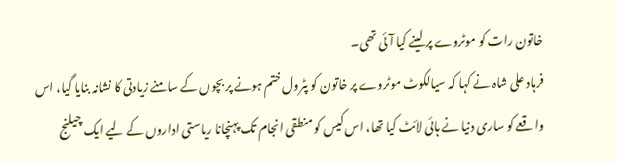خاتون رات کو موٹروے پر لینے کیا آئی تھی۔
فرہاد علی شاہ نے کہا کہ سیالکوٹ موٹروے پر خاتون کو پٹرول ختم ہونے پر بچوں کے سامنے زیادتی کا نشانہ بنایا گیا، اس واقعے کو ساری دنیا نے ہائی لائٹ کیا تھا، اس کیس کو منطقی انجام تک پہنچانا ریاستی اداروں کے لیے ایک چیلنج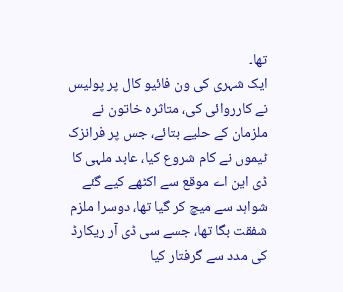تھا۔
ایک شہری کی ون فائیو کال پر پولیس نے کارروائی کی، متاثرہ خاتون نے ملزمان کے حلیے بتائے، جس پر فرانزک ٹیموں نے کام شروع کیا، عابد ملہی کا ڈی این اے موقع سے اکٹھے کیے گئے شواہد سے میچ کر گیا تھا، دوسرا ملزم شفقت بگا تھا، جسے سی ڈی آر ریکارڈ کی مدد سے گرفتار کیا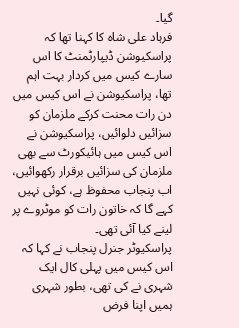گیا۔
فرہاد علی شاہ کا کہنا تھا کہ پراسکیوشن ڈیپارٹمنٹ کا اس سارے کیس میں کردار بہت اہم تھا، پراسکیوشن نے اس کیس میں دن رات محنت کرکے ملزمان کو سزائیں دلوائیں، پراسکیوشن نے اس کیس میں ہائیکورٹ سے بھی ملزمان کی سزائیں برقرار رکھوائیں، اب پنجاب محفوظ ہے، کوئی نہیں کہے گا کہ خاتون رات کو موٹروے پر لینے کیا آئی تھی۔
پراسکیوٹر جنرل پنجاب نے کہا کہ اس کیس میں پہلی کال ایک شہری نے کی تھی، بطور شہری ہمیں اپنا فرض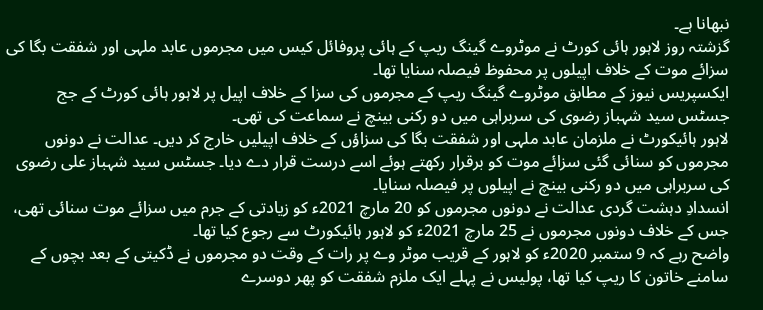نبھانا ہے۔
گزشتہ روز لاہور ہائی کورٹ نے موٹروے گینگ ریپ کے ہائی پروفائل کیس میں مجرموں عابد ملہی اور شفقت بگا کی سزائے موت کے خلاف اپیلوں پر محفوظ فیصلہ سنایا تھا۔
ایکسپریس نیوز کے مطابق موٹروے گینگ ریپ کے مجرموں کی سزا کے خلاف اپیل پر لاہور ہائی کورٹ کے جج جسٹس سید شہباز رضوی کی سربراہی میں دو رکنی بینچ نے سماعت کی تھی۔
لاہور ہائیکورٹ نے ملزمان عابد ملہی اور شفقت بگا کی سزاؤں کے خلاف اپیلیں خارج کر دیں۔ عدالت نے دونوں مجرموں کو سنائی گئی سزائے موت کو برقرار رکھتے ہوئے اسے درست قرار دے دیا۔ جسٹس سید شہباز علی رضوی کی سربراہی میں دو رکنی بینچ نے اپیلوں پر فیصلہ سنایا۔
انسدادِ دہشت گردی عدالت نے دونوں مجرموں کو 20 مارچ 2021ء کو زیادتی کے جرم میں سزائے موت سنائی تھی، جس کے خلاف دونوں مجرموں نے 25 مارچ 2021ء کو لاہور ہائیکورٹ سے رجوع کیا تھا۔
واضح رہے کہ 9 ستمبر 2020ء کو لاہور کے قریب موٹر وے پر رات کے وقت دو مجرموں نے ڈکیتی کے بعد بچوں کے سامنے خاتون کا ریپ کیا تھا، پولیس نے پہلے ایک ملزم شفقت کو پھر دوسرے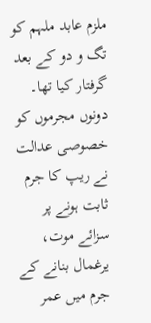ملزم عابد ملہم کو تگ و دو کے بعد گرفتار کیا تھا۔
دونوں مجرموں کو خصوصی عدالت نے ریپ کا جرم ثابت ہونے پر سزائے موت، یرغمال بنانے کے جرم میں عمر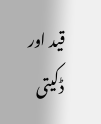قید اور ڈکیتی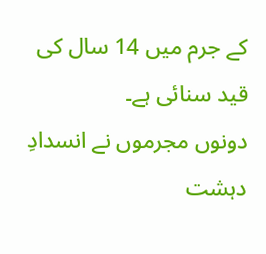کے جرم میں 14 سال کی قید سنائی ہے۔
دونوں مجرموں نے انسدادِ دہشت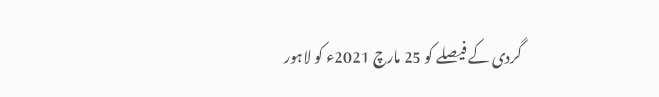گردی کے فیصلے کو 25 مارچ 2021ء کو لاہور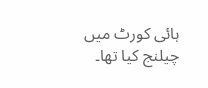ہائی کورٹ میں چیلنج کیا تھا۔